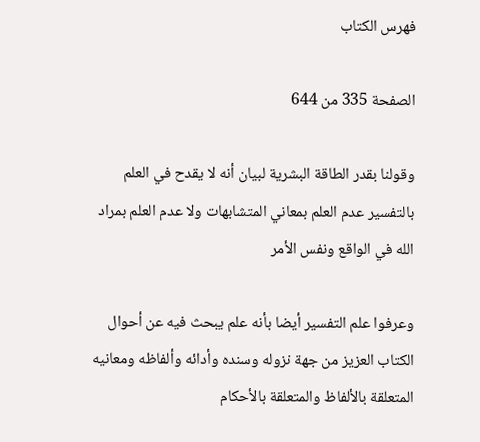فهرس الكتاب

الصفحة 335 من 644

وقولنا بقدر الطاقة البشرية لبيان أنه لا يقدح في العلم بالتفسير عدم العلم بمعاني المتشابهات ولا عدم العلم بمراد الله في الواقع ونفس الأمر

وعرفوا علم التفسير أيضا بأنه علم يبحث فيه عن أحوال الكتاب العزيز من جهة نزوله وسنده وأدائه وألفاظه ومعانيه المتعلقة بالألفاظ والمتعلقة بالأحكام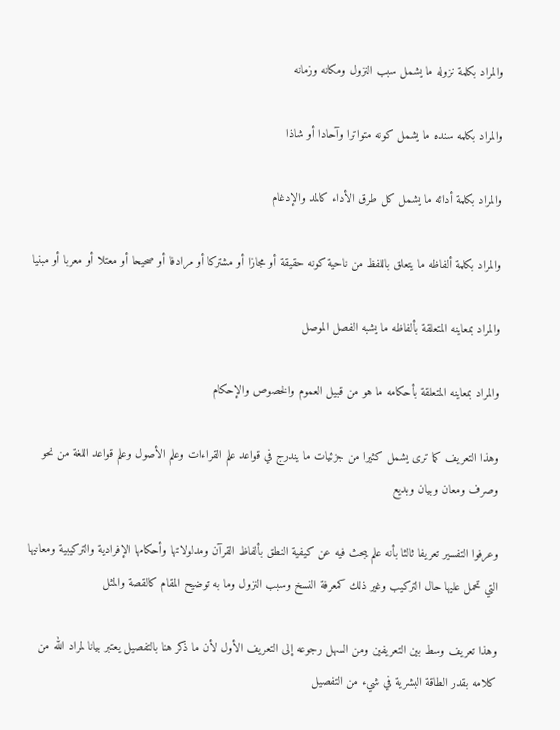والمراد بكلمة نزوله ما يشمل سبب النزول ومكانه وزمانه

والمراد بكلمه سنده ما يشمل كونه متواترا وآحادا أو شاذا

والمراد بكلمة أدائه ما يشمل كل طرق الأداء كالمد والإدغام

والمراد بكلمة ألفاظه ما يتعلق باللفظ من ناحية كونه حقيقة أو مجازا أو مشتركا أو مرادفا أو صحيحا أو معتلا أو معربا أو مبنيا

والمراد بمعاينه المتعلقة بألفاظه ما يشبه الفصل الموصل

والمراد بمعاينه المتعلقة بأحكامه ما هو من قبيل العموم والخصوص والإحكام

وهذا التعريف كما ترى يشمل كثيرا من جزئيات ما يندرج في قواعد علم القراءات وعلم الأصول وعلم قواعد اللغة من نحو وصرف ومعان وبيان وبديع

وعرفوا التفسير تعريفا ثالثا بأنه علم يبحث فيه عن كيفية النطق بألفاظ القرآن ومدلولاتها وأحكامها الإفرادية والتركيبية ومعانيها التي تحمل عليها حال التركيب وغير ذلك كمعرفة النسخ وسبب النزول وما به توضيح المقام كالقصة والمثل

وهذا تعريف وسط بين التعريفين ومن السهل رجوعه إلى التعريف الأول لأن ما ذكر هنا بالتفصيل يعتبر بيانا لمراد الله من كلامه بقدر الطاقة البشرية في شيء من التفصيل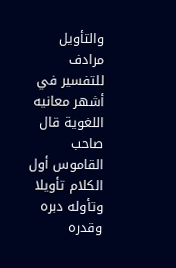والتأويل مرادف للتفسير في أشهر معانيه اللغوية قال صاحب القاموس أول الكلام تأويلا وتأوله دبره وقدره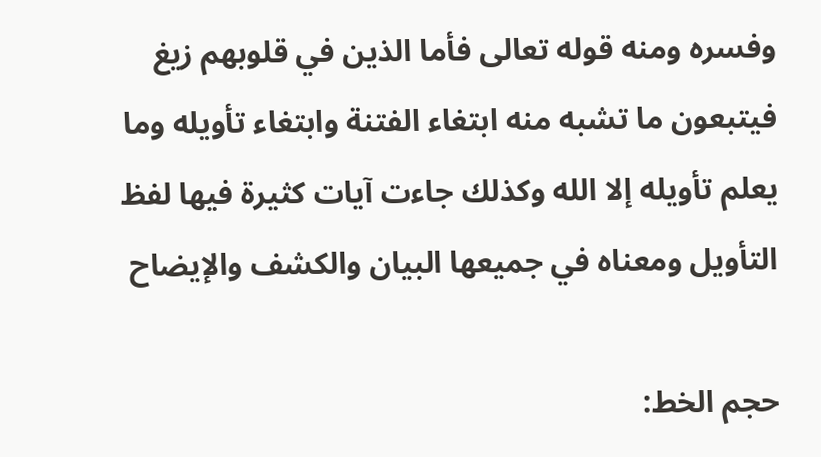وفسره ومنه قوله تعالى فأما الذين في قلوبهم زيغ فيتبعون ما تشبه منه ابتغاء الفتنة وابتغاء تأويله وما يعلم تأويله إلا الله وكذلك جاءت آيات كثيرة فيها لفظ التأويل ومعناه في جميعها البيان والكشف والإيضاح

حجم الخط: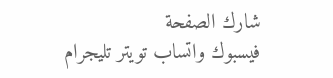شارك الصفحة
فيسبوك واتساب تويتر تليجرام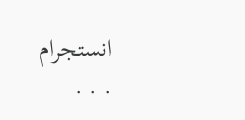انستجرام
. . .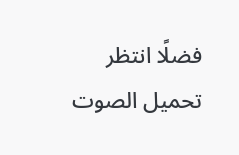فضلًا انتظر تحميل الصوت